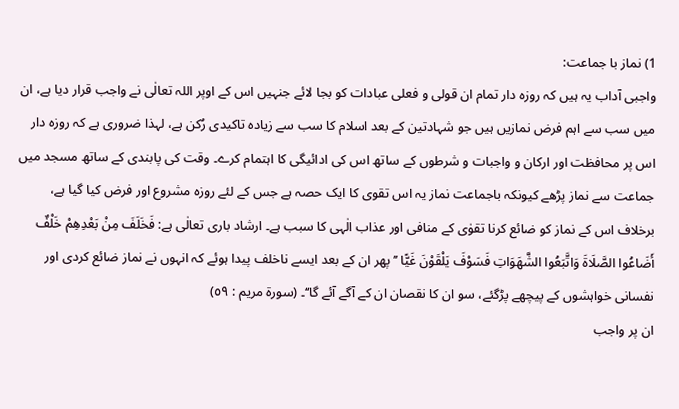1) نماز با جماعت:
واجبی آداب یہ ہیں کہ روزہ دار تمام ان قولی و فعلی عبادات کو بجا لائے جنہیں اس کے اوپر اللہ تعالٰی نے واجب قرار دیا ہے، ان میں سب سے اہم فرض نمازیں ہیں جو شہادتین کے بعد اسلام کا سب سے زیادہ تاکیدی رُکن ہے، لہذا ضروری ہے کہ روزہ دار اس پر محافظت اور ارکان و واجبات و شرطوں کے ساتھ اس کی ادائیگی کا اہتمام کرے۔ وقت کی پابندی کے ساتھ مسجد میں جماعت سے نماز پڑھے کیونکہ باجماعت نماز یہ اس تقوی کا ایک حصہ ہے جس کے لئے روزہ مشروع اور فرض کیا گیا ہے، برخلاف اس کے نماز کو ضائع کرنا تقوٰی کے منافی اور عذاب الٰہی کا سبب ہے۔ ارشاد باری تعالٰی ہے: فَخَلَفَ مِنْ بَعْدِهِمْ خَلْفٌ أَضَاعُوا الصَّلَاةَ وَاتَّبَعُوا الشَّهَوَاتِ فَسَوْفَ يَلْقَوْنَ غَيًّا ’’پھر ان کے بعد ایسے ناخلف پیدا ہوئے کہ انہوں نے نماز ضائع کردی اور نفسانی خواہشوں کے پیچھے پڑگئے، سو ان کا نقصان ان کے آگے آئے گا‘‘۔ (سورۃ مریم : ٥٩)
ان پر واجب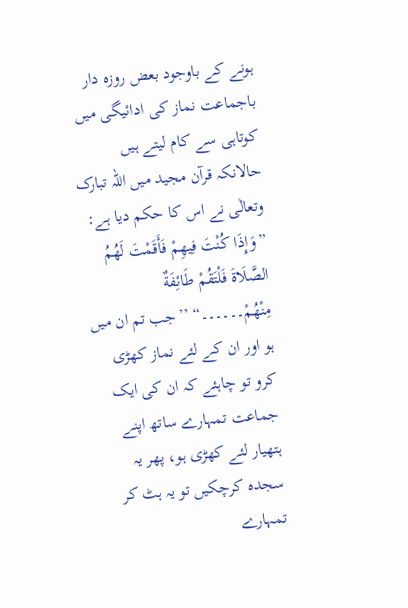ہونے کے باوجود بعض روزہ دار باجماعت نماز کی ادائیگی میں کوتاہی سے کام لیتے ہیں حالانکہ قرآن مجید میں اللہ تبارک وتعالٰی نے اس کا حکم دیا ہے: ”وَإِذَا كُنْتَ فِيهِمْ فَأَقَمْتَ لَهُمُ الصَّلَاةَ فَلْتَقُمْ طَائِفَةٌ مِنْهُمْ۔۔۔۔۔۔“ ’’جب تم ان میں ہو اور ان کے لئے نماز کھڑی کرو تو چاہئے کہ ان کی ایک جماعت تمہارے ساتھ اپنے ہتھیار لئے کھڑی ہو، پھر یہ سجدہ کرچکیں تو یہ ہٹ کر تمہارے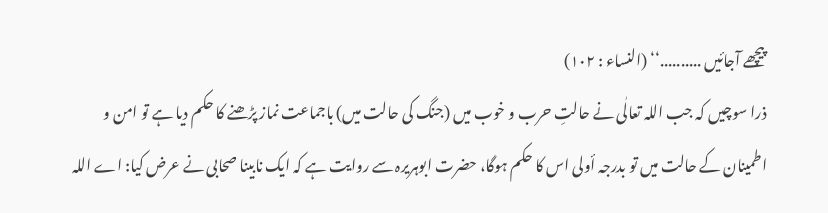پیچھے آجائیں ..........‘‘ (النساء : ١٠٢)
ذرا سوچیں کہ جب اللہ تعالٰی نے حالتِ حرب و خوب میں (جنگ کی حالت میں) باجماعت نماز پڑھنے کا حکم دیا ہے تو امن و اطمینان کے حالت میں تو بدرجہ أولی اس کا حکم ہوگا، حضرت ابوہریرہ سے روایت ہے کہ ایک نابینا صحابی نے عرض کیا: اے اللہ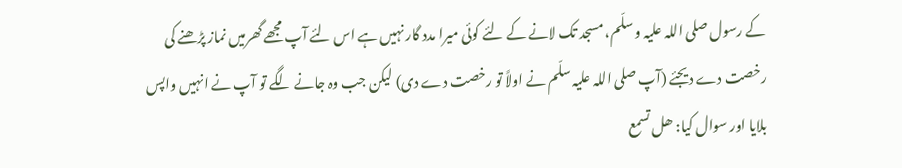کے رسول صلی اللہ علیہ و سلّم، مسجد تک لانے کے لئے کوئی میرا مدد گار نہیں ہے اس لئے آپ مجھے گھرمیں نماز پڑھنے کی رخصت دے دیجئے (آپ صلی اللہ علیہ سلّم نے اولاً تو رخصت دے دی) لیکن جب وہ جانے لگے تو آپ نے انہیں واپس بلایا اور سوال کیا: ھل تسمع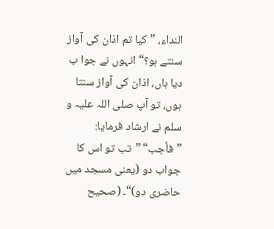النداء، ”کیا تم اذان کی آواز سنتے ہو؟“ انہوں نے جوا ب دیا ہاں، اذان کی آواز سنتا ہوں، تو آپ صلی اللہ علیہ و سلم نے ارشاد فرمایا: ”فأجب“ ”تب تو اس کا جواب دو (یعنی مسجد میں حاضری دو)“۔ (صحیح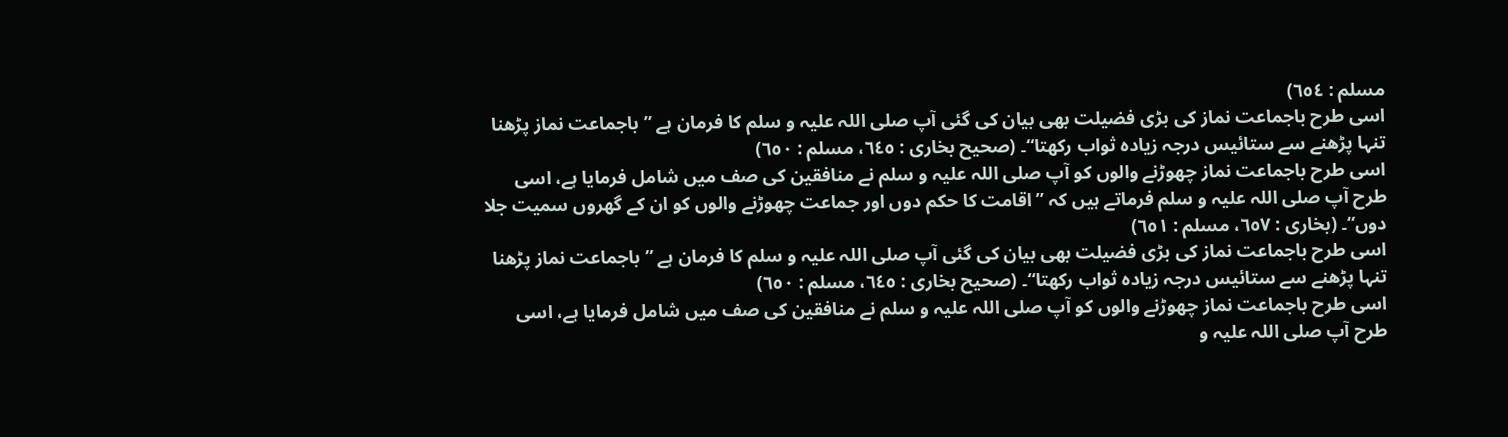مسلم : ٦٥٤)
اسی طرح باجماعت نماز کی بڑی فضیلت بھی بیان کی گئی آپ صلی اللہ علیہ و سلم کا فرمان ہے ”باجماعت نماز پڑھنا تنہا پڑھنے سے ستائیس درجہ زیادہ ثواب رکھتا“۔ (صحیح بخاری : ٦٤٥، مسلم : ٦٥٠)
اسی طرح باجماعت نماز چھوڑنے والوں کو آپ صلی اللہ علیہ و سلم نے منافقین کی صف میں شامل فرمایا ہے، اسی طرح آپ صلی اللہ علیہ و سلم فرماتے ہیں کہ ”اقامت کا حکم دوں اور جماعت چھوڑنے والوں کو ان کے گھروں سمیت جلا دوں“۔ (بخاری : ٦٥٧، مسلم : ٦٥١)
اسی طرح باجماعت نماز کی بڑی فضیلت بھی بیان کی گئی آپ صلی اللہ علیہ و سلم کا فرمان ہے ”باجماعت نماز پڑھنا تنہا پڑھنے سے ستائیس درجہ زیادہ ثواب رکھتا“۔ (صحیح بخاری : ٦٤٥، مسلم : ٦٥٠)
اسی طرح باجماعت نماز چھوڑنے والوں کو آپ صلی اللہ علیہ و سلم نے منافقین کی صف میں شامل فرمایا ہے، اسی طرح آپ صلی اللہ علیہ و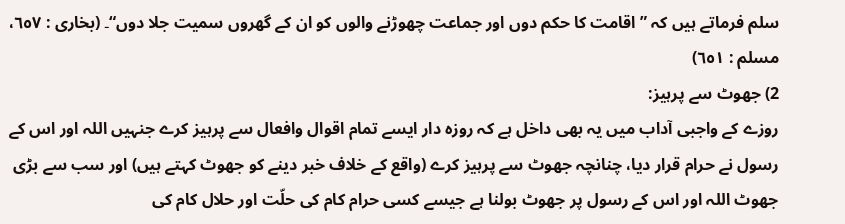سلم فرماتے ہیں کہ ”اقامت کا حکم دوں اور جماعت چھوڑنے والوں کو ان کے گھروں سمیت جلا دوں“۔ (بخاری : ٦٥٧، مسلم : ٦٥١)
2) جھوٹ سے پرہیز:
روزے کے واجبی آداب میں یہ بھی داخل ہے کہ روزہ دار ایسے تمام اقوال وافعال سے پرہیز کرے جنہیں اللہ اور اس کے رسول نے حرام قرار دیا، چنانچہ جھوٹ سے پرہیز کرے (واقع کے خلاف خبر دینے کو جھوٹ کہتے ہیں) اور سب سے بڑی جھوٹ اللہ اور اس کے رسول پر جھوٹ بولنا ہے جیسے کسی حرام کام کی حلّت اور حلال کام کی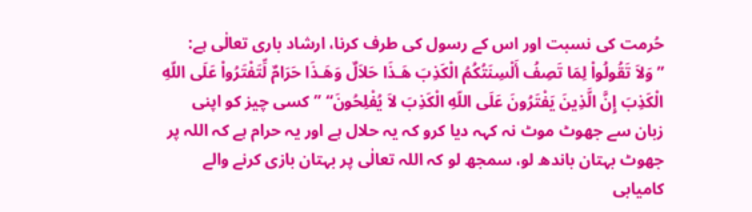حُرمت کی نسبت اور اس کے رسول کی طرف کرنا، ارشاد باری تعالٰی ہے: ”وَلاَ تَقُولُواْ لِمَا تَصِفُ أَلْسِنَتُكُمُ الْكَذِبَ هَـذَا حَلاَلٌ وَهَـذَا حَرَامٌ لِّتَفْتَرُواْ عَلَى اللّهِ الْكَذِبَ إِنَّ الَّذِينَ يَفْتَرُونَ عَلَى اللّهِ الْكَذِبَ لاَ يُفْلِحُونَ“ ”کسی چیز کو اپنی زبان سے جھوٹ موٹ نہ کہہ دیا کرو کہ یہ حلال ہے اور یہ حرام ہے کہ اللہ پر جھوٹ بہتان باندھ لو، سمجھ لو کہ اللہ تعالٰی پر بہتان بازی کرنے والے کامیابی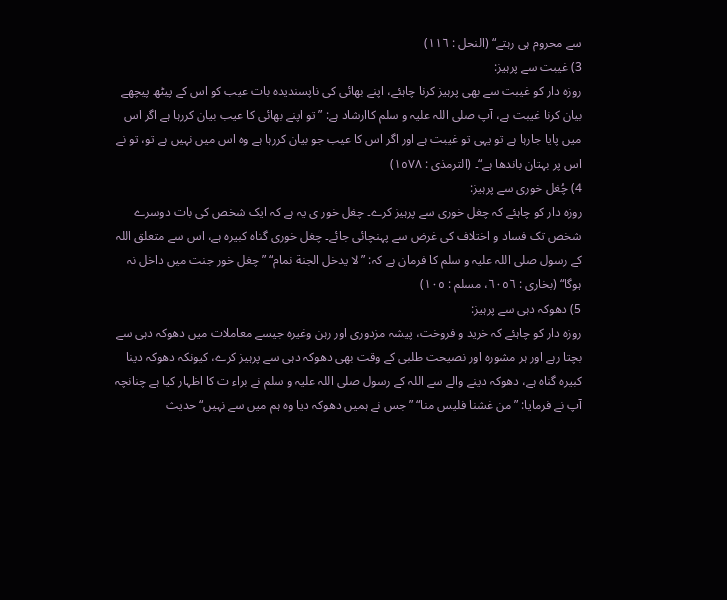سے محروم ہی رہتے“ (النحل : ١١٦)
3) غیبت سے پرہیز:
روزہ دار کو غیبت سے بھی پرہیز کرنا چاہئے، اپنے بھائی کی ناپسندیدہ بات عیب کو اس کے پیٹھ پیچھے بیان کرنا غیبت ہے، آپ صلی اللہ علیہ و سلم کاارشاد ہے: ”تو اپنے بھائی کا عیب بیان کررہا ہے اگر اس میں پایا جارہا ہے تو یہی تو غیبت ہے اور اگر اس کا عیب جو بیان کررہا ہے وہ اس میں نہیں ہے تو، تو نے اس پر بہتان باندھا ہے“۔ (الترمذی : ١٥٧٨)
4) چُغل خوری سے پرہیز:
روزہ دار کو چاہئے کہ چغل خوری سے پرہیز کرے۔ چغل خور ی یہ ہے کہ ایک شخص کی بات دوسرے شخص تک فساد و اختلاف کی غرض سے پہنچائی جائے۔ چغل خوری گناہ کبیرہ ہے، اس سے متعلق اللہ کے رسول صلی اللہ علیہ و سلم کا فرمان ہے کہ: ”لا یدخل الجنة نمام“ ”چغل خور جنت میں داخل نہ ہوگا“ (بخاری : ٦٠٥٦، مسلم : ١٠٥)
5) دھوکہ دہی سے پرہیز:
روزہ دار کو چاہئے کہ خرید و فروخت، پیشہ مزدوری اور رہن وغیرہ جیسے معاملات میں دھوکہ دہی سے بچتا رہے اور ہر مشورہ اور نصیحت طلبی کے وقت بھی دھوکہ دہی سے پرہیز کرے، کیونکہ دھوکہ دینا کبیرہ گناہ ہے، دھوکہ دینے والے سے اللہ کے رسول صلی اللہ علیہ و سلم نے براء ت کا اظہار کیا ہے چنانچہ آپ نے فرمایا: ”من غشنا فلیس منا“ ”جس نے ہمیں دھوکہ دیا وہ ہم میں سے نہیں“ حدیث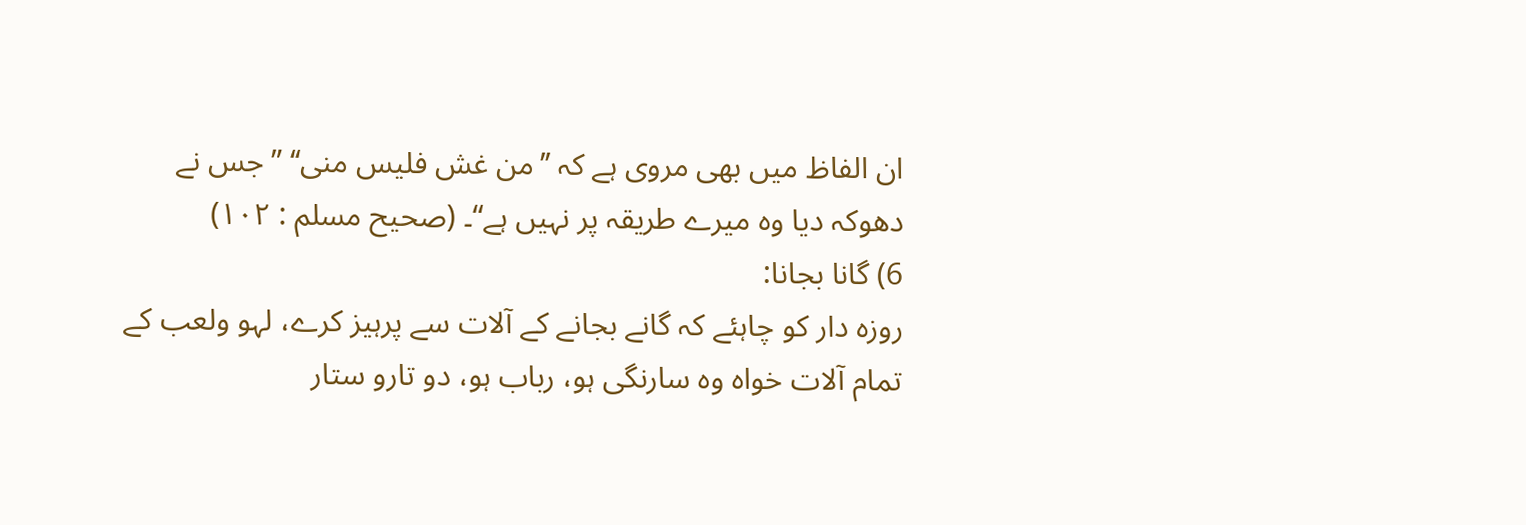ان الفاظ میں بھی مروی ہے کہ ’’من غش فلیس منی‘‘ ”جس نے دھوکہ دیا وہ میرے طریقہ پر نہیں ہے“۔ (صحیح مسلم : ١٠٢)
6) گانا بجانا:
روزہ دار کو چاہئے کہ گانے بجانے کے آلات سے پرہیز کرے، لہو ولعب کے تمام آلات خواہ وہ سارنگی ہو، رباب ہو، دو تارو ستار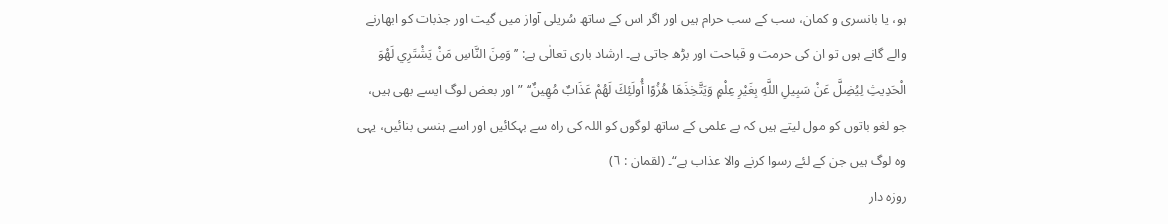ہو، یا بانسری و کمان، سب کے سب حرام ہیں اور اگر اس کے ساتھ سُریلی آواز میں گیت اور جذبات کو ابھارنے والے گانے ہوں تو ان کی حرمت و قباحت اور بڑھ جاتی ہے۔ ارشاد باری تعالٰی ہے: ’’وَمِنَ النَّاسِ مَنْ يَشْتَرِي لَهْوَ الْحَدِيثِ لِيُضِلَّ عَنْ سَبِيلِ اللَّهِ بِغَيْرِ عِلْمٍ وَيَتَّخِذَهَا هُزُوًا أُولَئِكَ لَهُمْ عَذَابٌ مُهِينٌ‘‘ ”اور بعض لوگ ایسے بھی ہیں، جو لغو باتوں کو مول لیتے ہیں کہ بے علمی کے ساتھ لوگوں کو اللہ کی راہ سے بہکائیں اور اسے ہنسی بنائیں، یہی وہ لوگ ہیں جن کے لئے رسوا کرنے والا عذاب ہے“۔ (لقمان : ٦)
روزہ دار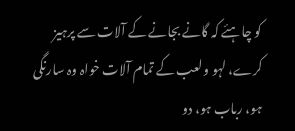کو چاہئے کہ گانے بجانے کے آلات سے پرہیز کرے، لہو ولعب کے تمام آلات خواہ وہ سارنگی ہو، رباب ہو، دو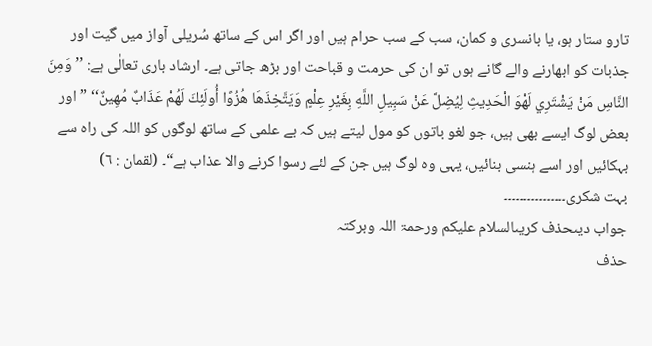تارو ستار ہو، یا بانسری و کمان، سب کے سب حرام ہیں اور اگر اس کے ساتھ سُریلی آواز میں گیت اور جذبات کو ابھارنے والے گانے ہوں تو ان کی حرمت و قباحت اور بڑھ جاتی ہے۔ ارشاد باری تعالٰی ہے: ’’وَمِنَ النَّاسِ مَنْ يَشْتَرِي لَهْوَ الْحَدِيثِ لِيُضِلَّ عَنْ سَبِيلِ اللَّهِ بِغَيْرِ عِلْمٍ وَيَتَّخِذَهَا هُزُوًا أُولَئِكَ لَهُمْ عَذَابٌ مُهِينٌ‘‘ ”اور بعض لوگ ایسے بھی ہیں، جو لغو باتوں کو مول لیتے ہیں کہ بے علمی کے ساتھ لوگوں کو اللہ کی راہ سے بہکائیں اور اسے ہنسی بنائیں، یہی وہ لوگ ہیں جن کے لئے رسوا کرنے والا عذاب ہے“۔ (لقمان : ٦)
بہت شکری۔۔۔۔۔۔۔۔۔۔۔۔۔۔۔۔
جواب دیںحذف کریںالسلام علیکم ورحمۃ اللہ وبرکتہ
حذف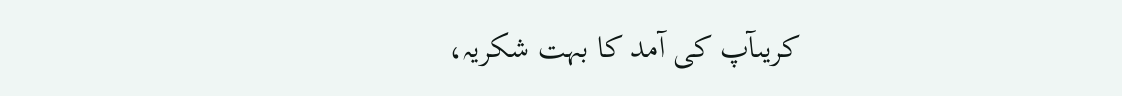کریںآپ کی آمد کا بہت شکریہ،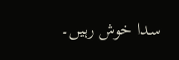سدا خوش رہیں۔